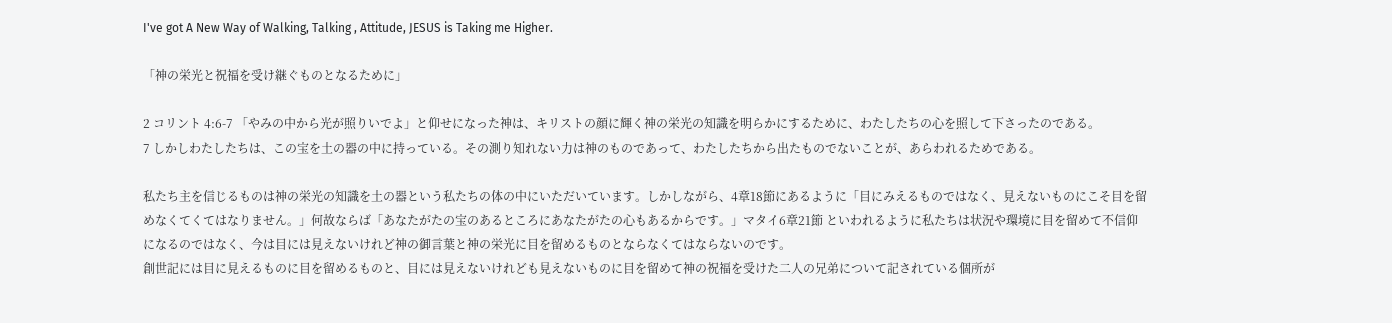I've got A New Way of Walking, Talking , Attitude, JESUS is Taking me Higher.

「神の栄光と祝福を受け継ぐものとなるために」

2 コリント 4:6-7 「やみの中から光が照りいでよ」と仰せになった神は、キリストの顔に輝く神の栄光の知識を明らかにするために、わたしたちの心を照して下さったのである。
7 しかしわたしたちは、この宝を土の器の中に持っている。その測り知れない力は神のものであって、わたしたちから出たものでないことが、あらわれるためである。

私たち主を信じるものは神の栄光の知識を土の器という私たちの体の中にいただいています。しかしながら、4章18節にあるように「目にみえるものではなく、見えないものにこそ目を留めなくてくてはなりません。」何故ならば「あなたがたの宝のあるところにあなたがたの心もあるからです。」マタイ6章21節 といわれるように私たちは状況や環境に目を留めて不信仰になるのではなく、今は目には見えないけれど神の御言葉と神の栄光に目を留めるものとならなくてはならないのです。
創世記には目に見えるものに目を留めるものと、目には見えないけれども見えないものに目を留めて神の祝福を受けた二人の兄弟について記されている個所が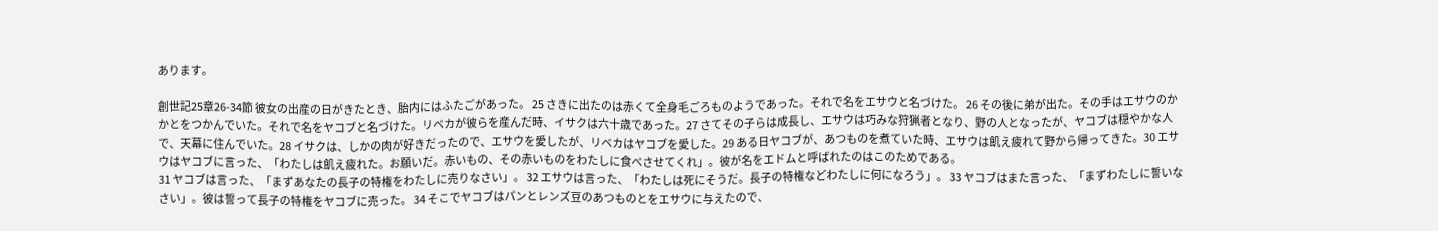あります。

創世記25章26-34節 彼女の出産の日がきたとき、胎内にはふたごがあった。 25 さきに出たのは赤くて全身毛ごろものようであった。それで名をエサウと名づけた。 26 その後に弟が出た。その手はエサウのかかとをつかんでいた。それで名をヤコブと名づけた。リベカが彼らを産んだ時、イサクは六十歳であった。27 さてその子らは成長し、エサウは巧みな狩猟者となり、野の人となったが、ヤコブは穏やかな人で、天幕に住んでいた。28 イサクは、しかの肉が好きだったので、エサウを愛したが、リベカはヤコブを愛した。29 ある日ヤコブが、あつものを煮ていた時、エサウは飢え疲れて野から帰ってきた。30 エサウはヤコブに言った、「わたしは飢え疲れた。お願いだ。赤いもの、その赤いものをわたしに食べさせてくれ」。彼が名をエドムと呼ばれたのはこのためである。
31 ヤコブは言った、「まずあなたの長子の特権をわたしに売りなさい」。 32 エサウは言った、「わたしは死にそうだ。長子の特権などわたしに何になろう」。 33 ヤコブはまた言った、「まずわたしに誓いなさい」。彼は誓って長子の特権をヤコブに売った。 34 そこでヤコブはパンとレンズ豆のあつものとをエサウに与えたので、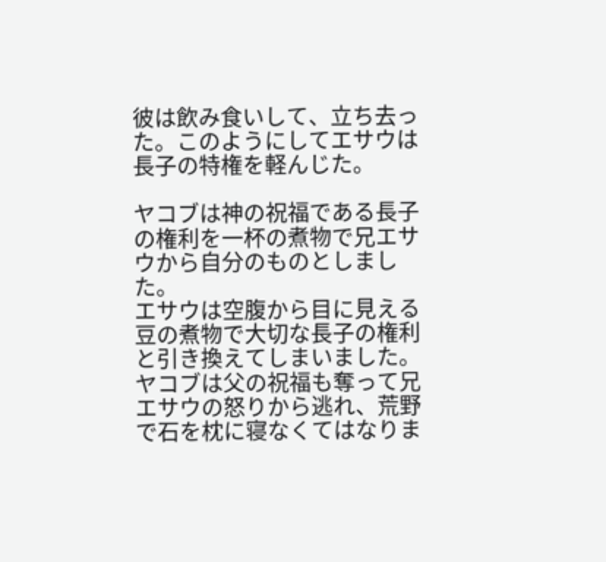彼は飲み食いして、立ち去った。このようにしてエサウは長子の特権を軽んじた。

ヤコブは神の祝福である長子の権利を一杯の煮物で兄エサウから自分のものとしました。
エサウは空腹から目に見える豆の煮物で大切な長子の権利と引き換えてしまいました。
ヤコブは父の祝福も奪って兄エサウの怒りから逃れ、荒野で石を枕に寝なくてはなりま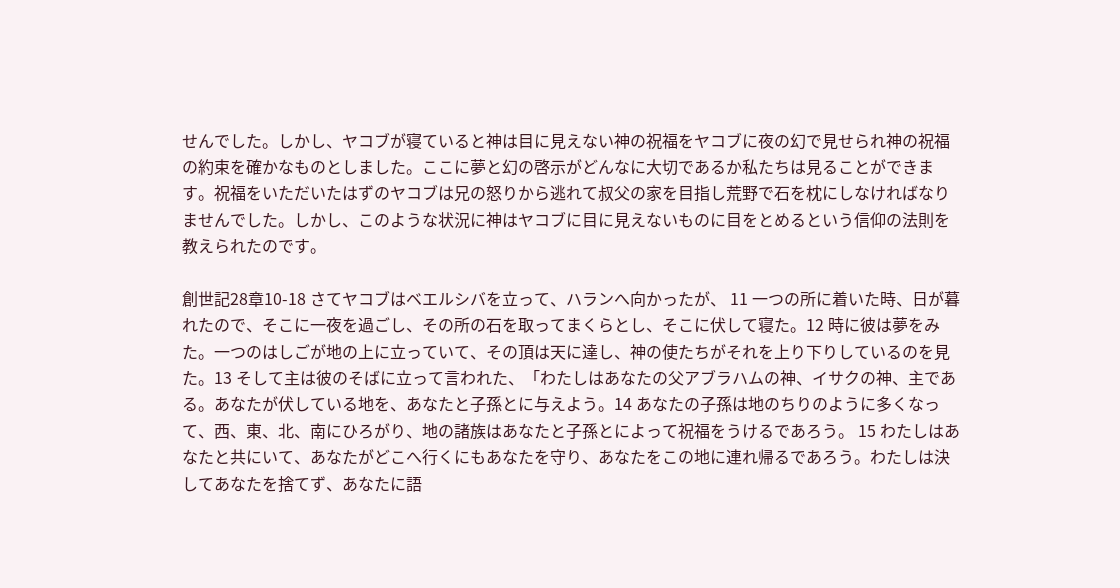せんでした。しかし、ヤコブが寝ていると神は目に見えない神の祝福をヤコブに夜の幻で見せられ神の祝福の約束を確かなものとしました。ここに夢と幻の啓示がどんなに大切であるか私たちは見ることができます。祝福をいただいたはずのヤコブは兄の怒りから逃れて叔父の家を目指し荒野で石を枕にしなければなりませんでした。しかし、このような状況に神はヤコブに目に見えないものに目をとめるという信仰の法則を教えられたのです。

創世記28章10-18 さてヤコブはベエルシバを立って、ハランへ向かったが、 11 一つの所に着いた時、日が暮れたので、そこに一夜を過ごし、その所の石を取ってまくらとし、そこに伏して寝た。12 時に彼は夢をみた。一つのはしごが地の上に立っていて、その頂は天に達し、神の使たちがそれを上り下りしているのを見た。13 そして主は彼のそばに立って言われた、「わたしはあなたの父アブラハムの神、イサクの神、主である。あなたが伏している地を、あなたと子孫とに与えよう。14 あなたの子孫は地のちりのように多くなって、西、東、北、南にひろがり、地の諸族はあなたと子孫とによって祝福をうけるであろう。 15 わたしはあなたと共にいて、あなたがどこへ行くにもあなたを守り、あなたをこの地に連れ帰るであろう。わたしは決してあなたを捨てず、あなたに語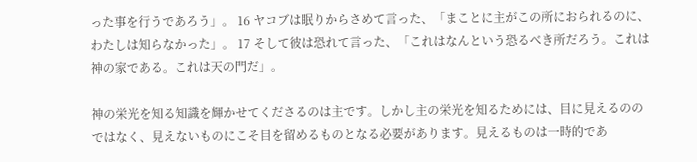った事を行うであろう」。 16 ヤコブは眠りからさめて言った、「まことに主がこの所におられるのに、わたしは知らなかった」。 17 そして彼は恐れて言った、「これはなんという恐るべき所だろう。これは神の家である。これは天の門だ」。

神の栄光を知る知識を輝かせてくださるのは主です。しかし主の栄光を知るためには、目に見えるののではなく、見えないものにこそ目を留めるものとなる必要があります。見えるものは一時的であ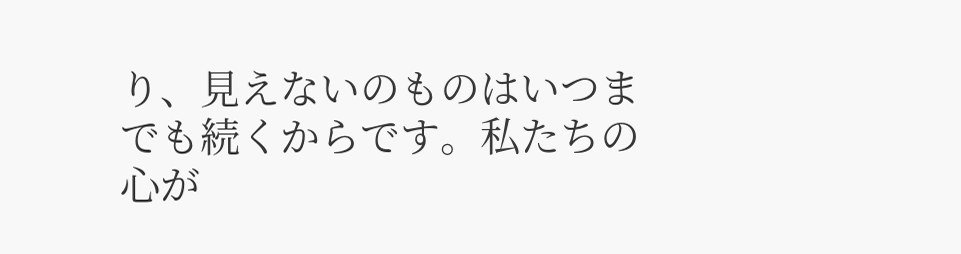り、見えないのものはいつまでも続くからです。私たちの心が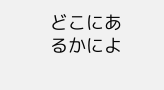どこにあるかによ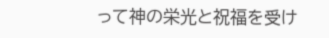って神の栄光と祝福を受け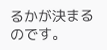るかが決まるのです。